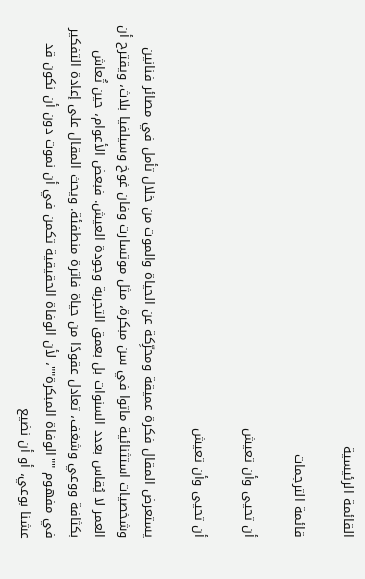القائمة الرئيسية

قائمة الترجمات

أن تحيى وأن تعيش

أن تحيى وأن تعيش

يستعرض المقال فكرة عميقة ومحرِّكة عن الحياة والموت من خلال تأمل في مصائر فنانين وشخصيات استثنائية ماتوا في سن مبكرة، مثل موتسارت وفان غوخ وسيلفيا بلاث، ويقترح أن العمر لا يُقاس بعدد السنوات بل بعمق التجربة وجودة العيش. فبعض الأعوام، حين تُعاش بكثافة ووعي وشغف، تعادل عقودًا من حياة فاترة منطفئة. ويحث المقال على إعادة التفكير في مفهوم ""الوفاة المبكرة""، لأن الوفاة الحقيقية تكمن في أن نموت دون أن نكون قد عشنا بوعي، أو أن نضيع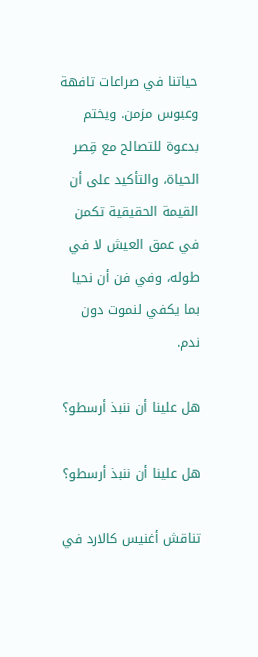حياتنا في صراعات تافهة وعبوس مزمن. ويختم بدعوة للتصالح مع قِصر الحياة، والتأكيد على أن القيمة الحقيقية تكمن في عمق العيش لا في طوله، وفي فن أن نحيا بما يكفي لنموت دون ندم.

هل علينا أن ننبذ أرسطو؟

هل علينا أن ننبذ أرسطو؟

تناقش أغنيس كالارد في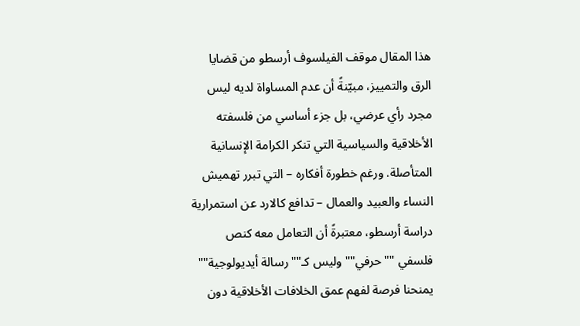هذا المقال موقف الفيلسوف أرسطو من قضايا الرق والتمييز، مبيّنةً أن عدم المساواة لديه ليس مجرد رأي عرضي، بل جزء أساسي من فلسفته الأخلاقية والسياسية التي تنكر الكرامة الإنسانية المتأصلة. ورغم خطورة أفكاره – التي تبرر تهميش النساء والعبيد والعمال – تدافع كالارد عن استمرارية دراسة أرسطو، معتبرةً أن التعامل معه كنص فلسفي ""حرفي"" وليس كـ""رسالة أيديولوجية"" يمنحنا فرصة لفهم عمق الخلافات الأخلاقية دون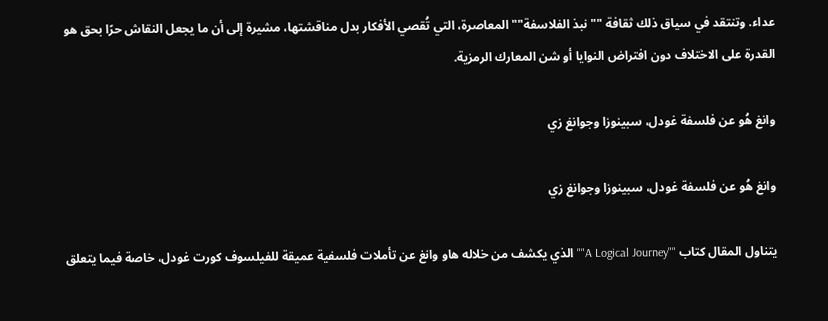عداء. وتنتقد في سياق ذلك ثقافة ""نبذ الفلاسفة"" المعاصرة، التي تُقصي الأفكار بدل مناقشتها، مشيرة إلى أن ما يجعل النقاش حرًا بحق هو القدرة على الاختلاف دون افتراض النوايا أو شن المعارك الرمزية.

وانغ هُو عن فلسفة غودل، سبينوزا وجوانغ زي

وانغ هُو عن فلسفة غودل، سبينوزا وجوانغ زي

يتناول المقال كتاب ""A Logical Journey"" الذي يكشف من خلاله هاو وانغ عن تأملات فلسفية عميقة للفيلسوف كورت غودل، خاصة فيما يتعلق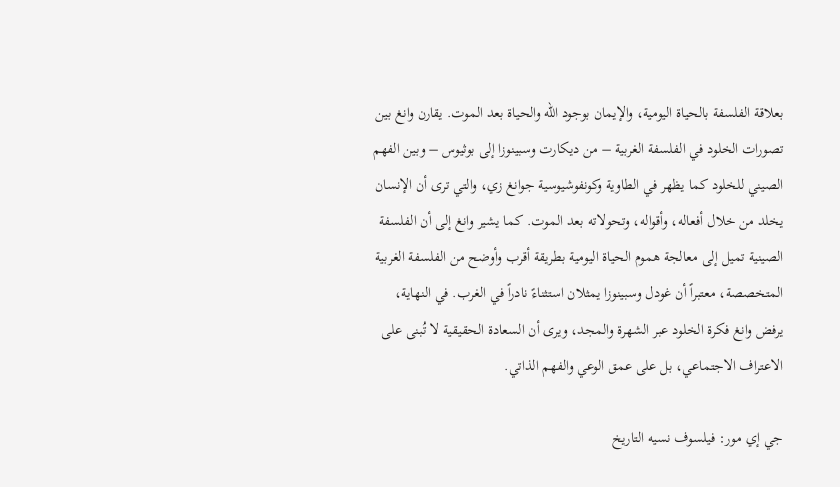بعلاقة الفلسفة بالحياة اليومية، والإيمان بوجود الله والحياة بعد الموت. يقارن وانغ بين تصورات الخلود في الفلسفة الغربية – من ديكارت وسبينوزا إلى بوثيوس – وبين الفهم الصيني للخلود كما يظهر في الطاوية وكونفوشيوسية جوانغ زي، والتي ترى أن الإنسان يخلد من خلال أفعاله، وأقواله، وتحولاته بعد الموت. كما يشير وانغ إلى أن الفلسفة الصينية تميل إلى معالجة هموم الحياة اليومية بطريقة أقرب وأوضح من الفلسفة الغربية المتخصصة، معتبراً أن غودل وسبينوزا يمثلان استثناءً نادراً في الغرب. في النهاية، يرفض وانغ فكرة الخلود عبر الشهرة والمجد، ويرى أن السعادة الحقيقية لا تُبنى على الاعتراف الاجتماعي، بل على عمق الوعي والفهم الذاتي.

جي إي مور: فيلسوف نسيه التاريخ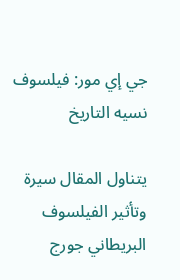جي إي مور: فيلسوف نسيه التاريخ

يتناول المقال سيرة وتأثير الفيلسوف البريطاني جورج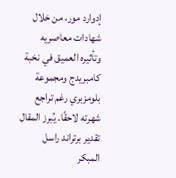إدوارد مور، من خلال شهادات معاصريه وتأثيره العميق في نخبة كامبريدج ومجموعة بلومزبري رغم تراجع شهرته لاحقًا. يُبرز المقال تقدير برتراند راسل المبكر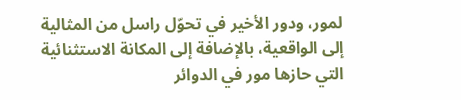لمور، ودور الأخير في تحوّل راسل من المثالية إلى الواقعية، بالإضافة إلى المكانة الاستثنائية التي حازها مور في الدوائر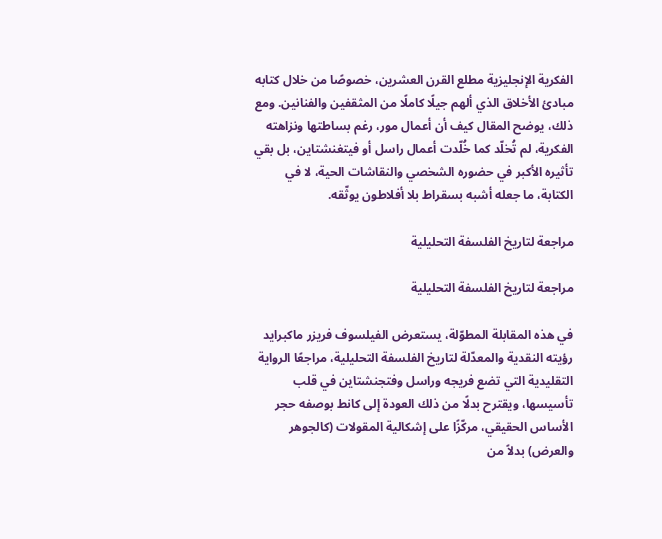الفكرية الإنجليزية مطلع القرن العشرين، خصوصًا من خلال كتابه مبادئ الأخلاق الذي ألهم جيلًا كاملًا من المثقفين والفنانين. ومع ذلك، يوضح المقال كيف أن أعمال مور، رغم بساطتها ونزاهته الفكرية، لم تُخلّد كما خُلّدت أعمال راسل أو فيتغنشتاين، بل بقي تأثيره الأكبر في حضوره الشخصي والنقاشات الحية، لا في الكتابة، ما جعله أشبه بسقراط بلا أفلاطون يوثّقه.

مراجعة لتاريخ الفلسفة التحليلية

مراجعة لتاريخ الفلسفة التحليلية

في هذه المقابلة المطوّلة، يستعرض الفيلسوف فريزر ماكبرايد رؤيته النقدية والمعدّلة لتاريخ الفلسفة التحليلية، مراجعًا الرواية التقليدية التي تضع فريجه وراسل وفتجنشتاين في قلب تأسيسها، ويقترح بدلًا من ذلك العودة إلى كانط بوصفه حجر الأساس الحقيقي، مركّزًا على إشكالية المقولات (كالجوهر والعرض) بدلاً من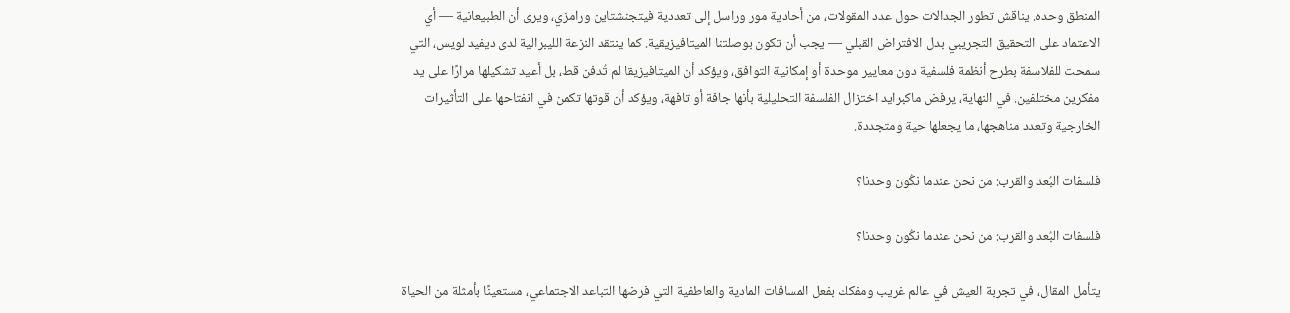المنطق وحده. يناقش تطور الجدالات حول عدد المقولات، من أحادية مور وراسل إلى تعددية فيتجنشتاين ورامزي، ويرى أن الطبيعانية — أي الاعتماد على التحقيق التجريبي بدل الافتراض القبلي — يجب أن تكون بوصلتنا الميتافيزيقية. كما ينتقد النزعة الليبرالية لدى ديفيد لويس، التي سمحت للفلاسفة بطرح أنظمة فلسفية دون معايير موحدة أو إمكانية التوافق، ويؤكد أن الميتافيزيقا لم تُدفن قط، بل أعيد تشكيلها مرارًا على يد مفكرين مختلفين. في النهاية، يرفض ماكبرايد اختزال الفلسفة التحليلية بأنها جافة أو تافهة، ويؤكد أن قوتها تكمن في انفتاحها على التأثيرات الخارجية وتعدد مناهجها، ما يجعلها حية ومتجددة.

فلسفات البُعد والقرب: من نحن عندما نكُون وحدنا؟

فلسفات البُعد والقرب: من نحن عندما نكُون وحدنا؟

يتأمل المقال، في تجربة العيش في عالم غريب ومفكك بفعل المسافات المادية والعاطفية التي فرضها التباعد الاجتماعي، مستعينًا بأمثلة من الحياة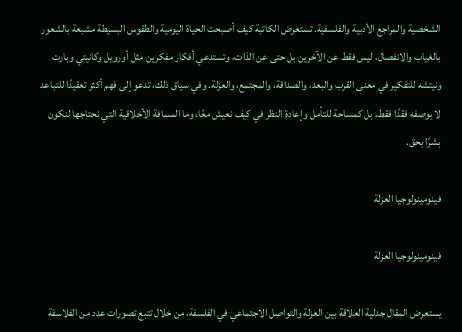الشخصية والمراجع الأدبية والفلسفية. تستعرض الكاتبة كيف أصبحت الحياة اليومية والطقوس البسيطة مشبعة بالشعور بالغياب والانفصال، ليس فقط عن الآخرين بل حتى عن الذات، وتستدعي أفكار مفكرين مثل أورويل وكانيتي وبارت ونيتشه للتفكير في معنى القرب والبعد، والصداقة، والمجتمع، والعزلة. وفي سياق ذلك، تدعو إلى فهم أكثر تعقيدًا للتباعد لا بوصفه فقدًا فقط، بل كمساحة للتأمل وإعادة النظر في كيف نعيش معًا، وما المسافة الأخلاقية التي نحتاجها لنكون بشرًا بحق.

فينومينولوجيا العزلة

فينومينولوجيا العزلة

يستعرض المقال جدلية العلاقة بين العزلة والتواصل الاجتماعي في الفلسفة، من خلال تتبع تصورات عدد من الفلاسفة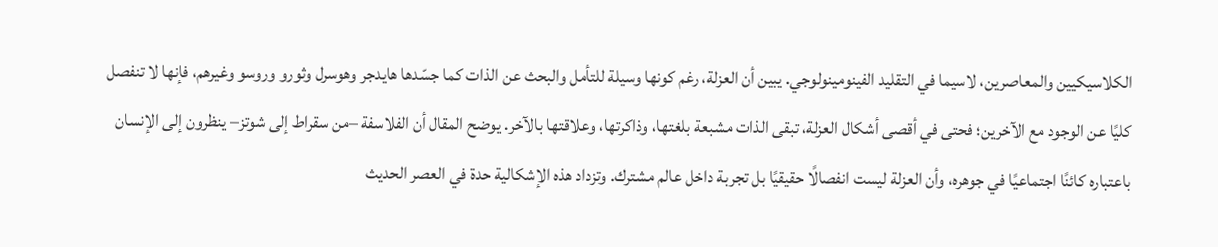الكلاسيكيين والمعاصرين، لاسيما في التقليد الفينومينولوجي. يبين أن العزلة، رغم كونها وسيلة للتأمل والبحث عن الذات كما جسّدها هايدجر وهوسرل وثورو وروسو وغيرهم، فإنها لا تنفصل كليًا عن الوجود مع الآخرين؛ فحتى في أقصى أشكال العزلة، تبقى الذات مشبعة بلغتها، وذاكرتها، وعلاقتها بالآخر. يوضح المقال أن الفلاسفة –من سقراط إلى شوتز– ينظرون إلى الإنسان باعتباره كائنًا اجتماعيًا في جوهره، وأن العزلة ليست انفصالًا حقيقيًا بل تجربة داخل عالم مشترك. وتزداد هذه الإشكالية حدة في العصر الحديث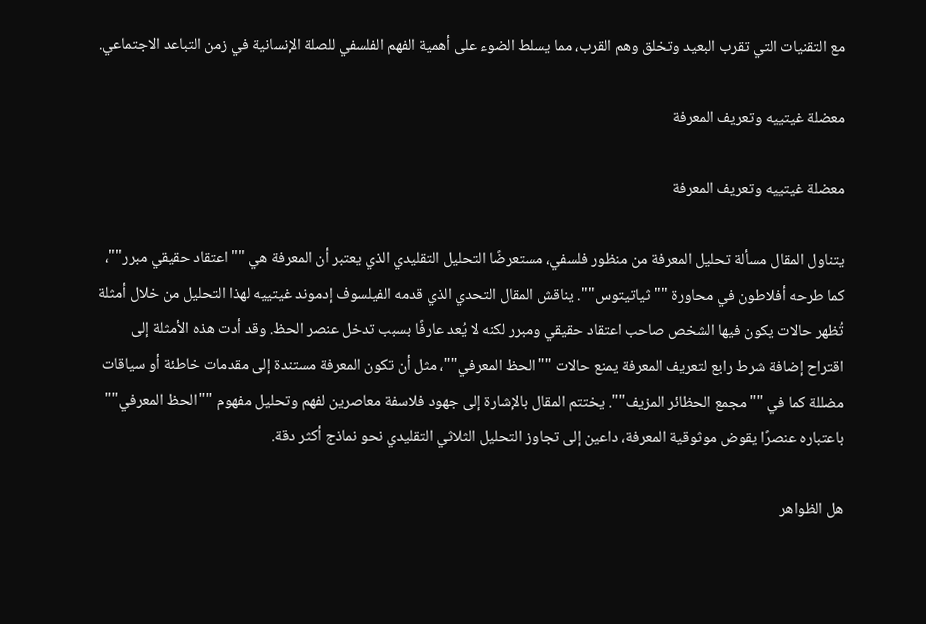مع التقنيات التي تقرب البعيد وتخلق وهم القرب، مما يسلط الضوء على أهمية الفهم الفلسفي للصلة الإنسانية في زمن التباعد الاجتماعي.

معضلة غيتييه وتعريف المعرفة

معضلة غيتييه وتعريف المعرفة

يتناول المقال مسألة تحليل المعرفة من منظور فلسفي، مستعرضًا التحليل التقليدي الذي يعتبر أن المعرفة هي ""اعتقاد حقيقي مبرر""، كما طرحه أفلاطون في محاورة ""ثياتيتوس"". يناقش المقال التحدي الذي قدمه الفيلسوف إدموند غيتييه لهذا التحليل من خلال أمثلة تُظهر حالات يكون فيها الشخص صاحب اعتقاد حقيقي ومبرر لكنه لا يُعد عارفًا بسبب تدخل عنصر الحظ. وقد أدت هذه الأمثلة إلى اقتراح إضافة شرط رابع لتعريف المعرفة يمنع حالات ""الحظ المعرفي""، مثل أن تكون المعرفة مستندة إلى مقدمات خاطئة أو سياقات مضللة كما في ""مجمع الحظائر المزيف"". يختتم المقال بالإشارة إلى جهود فلاسفة معاصرين لفهم وتحليل مفهوم ""الحظ المعرفي"" باعتباره عنصرًا يقوض موثوقية المعرفة، داعين إلى تجاوز التحليل الثلاثي التقليدي نحو نماذج أكثر دقة.

هل الظواهر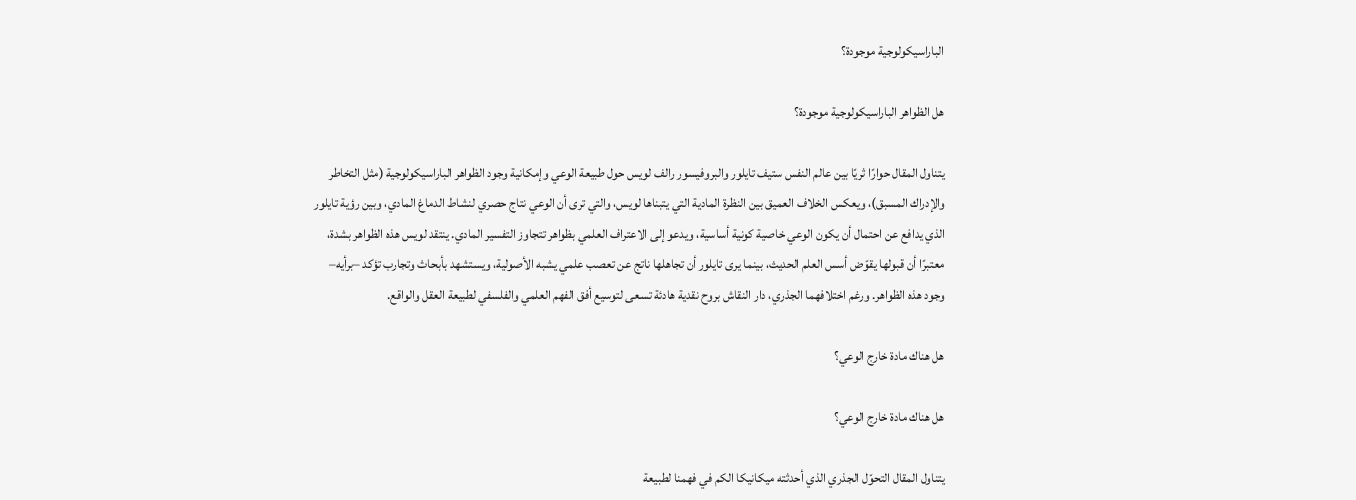الباراسيكولوجية موجودة؟

هل الظواهر الباراسيكولوجية موجودة؟

يتناول المقال حوارًا ثريًا بين عالم النفس ستيف تايلور والبروفيسور رالف لويس حول طبيعة الوعي وإمكانية وجود الظواهر الباراسيكولوجية (مثل التخاطر والإدراك المسبق)، ويعكس الخلاف العميق بين النظرة المادية التي يتبناها لويس، والتي ترى أن الوعي نتاج حصري لنشاط الدماغ المادي، وبين رؤية تايلور الذي يدافع عن احتمال أن يكون الوعي خاصية كونية أساسية، ويدعو إلى الاعتراف العلمي بظواهر تتجاوز التفسير المادي. ينتقد لويس هذه الظواهر بشدة، معتبرًا أن قبولها يقوّض أسس العلم الحديث، بينما يرى تايلور أن تجاهلها ناتج عن تعصب علمي يشبه الأصولية، ويستشهد بأبحاث وتجارب تؤكد –برأيه– وجود هذه الظواهر. ورغم اختلافهما الجذري، دار النقاش بروح نقدية هادئة تسعى لتوسيع أفق الفهم العلمي والفلسفي لطبيعة العقل والواقع.

هل هناك مادة خارج الوعي؟

هل هناك مادة خارج الوعي؟

يتناول المقال التحوّل الجذري الذي أحدثته ميكانيكا الكم في فهمنا لطبيعة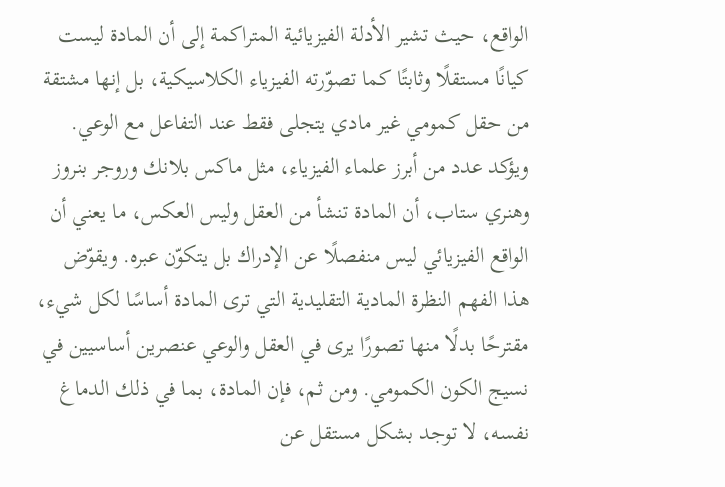الواقع، حيث تشير الأدلة الفيزيائية المتراكمة إلى أن المادة ليست كيانًا مستقلًا وثابتًا كما تصوّرته الفيزياء الكلاسيكية، بل إنها مشتقة من حقل كمومي غير مادي يتجلى فقط عند التفاعل مع الوعي. ويؤكد عدد من أبرز علماء الفيزياء، مثل ماكس بلانك وروجر بنروز وهنري ستاب، أن المادة تنشأ من العقل وليس العكس، ما يعني أن الواقع الفيزيائي ليس منفصلًا عن الإدراك بل يتكوّن عبره. ويقوّض هذا الفهم النظرة المادية التقليدية التي ترى المادة أساسًا لكل شيء، مقترحًا بدلًا منها تصورًا يرى في العقل والوعي عنصرين أساسيين في نسيج الكون الكمومي. ومن ثم، فإن المادة، بما في ذلك الدماغ نفسه، لا توجد بشكل مستقل عن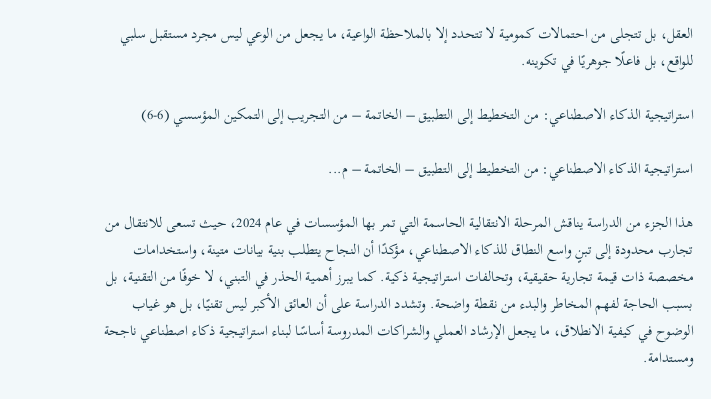العقل، بل تتجلى من احتمالات كمومية لا تتحدد إلا بالملاحظة الواعية، ما يجعل من الوعي ليس مجرد مستقبل سلبي للواقع، بل فاعلًا جوهريًا في تكوينه.

استراتيجية الذكاء الاصطناعي: من التخطيط إلى التطبيق – الخاتمة – من التجريب إلى التمكين المؤسسي (6-6)

استراتيجية الذكاء الاصطناعي: من التخطيط إلى التطبيق – الخاتمة – م...

هذا الجزء من الدراسة يناقش المرحلة الانتقالية الحاسمة التي تمر بها المؤسسات في عام 2024، حيث تسعى للانتقال من تجارب محدودة إلى تبنٍ واسع النطاق للذكاء الاصطناعي، مؤكدًا أن النجاح يتطلب بنية بيانات متينة، واستخدامات مخصصة ذات قيمة تجارية حقيقية، وتحالفات استراتيجية ذكية. كما يبرز أهمية الحذر في التبني، لا خوفًا من التقنية، بل بسبب الحاجة لفهم المخاطر والبدء من نقطة واضحة. وتشدد الدراسة على أن العائق الأكبر ليس تقنيًا، بل هو غياب الوضوح في كيفية الانطلاق، ما يجعل الإرشاد العملي والشراكات المدروسة أساسًا لبناء استراتيجية ذكاء اصطناعي ناجحة ومستدامة.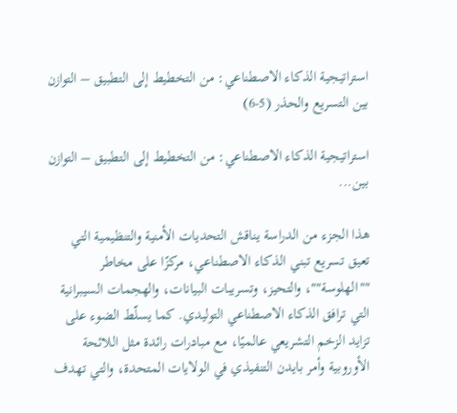استراتيجية الذكاء الاصطناعي: من التخطيط إلى التطبيق – التوازن بين التسريع والحذر (5-6)

استراتيجية الذكاء الاصطناعي: من التخطيط إلى التطبيق – التوازن بين...

هذا الجزء من الدراسة يناقش التحديات الأمنية والتنظيمية التي تعيق تسريع تبني الذكاء الاصطناعي، مركزًا على مخاطر ""الهلوسة""، والتحيز، وتسريبات البيانات، والهجمات السيبرانية التي ترافق الذكاء الاصطناعي التوليدي. كما يسلّط الضوء على تزايد الزخم التشريعي عالميًا، مع مبادرات رائدة مثل اللائحة الأوروبية وأمر بايدن التنفيذي في الولايات المتحدة، والتي تهدف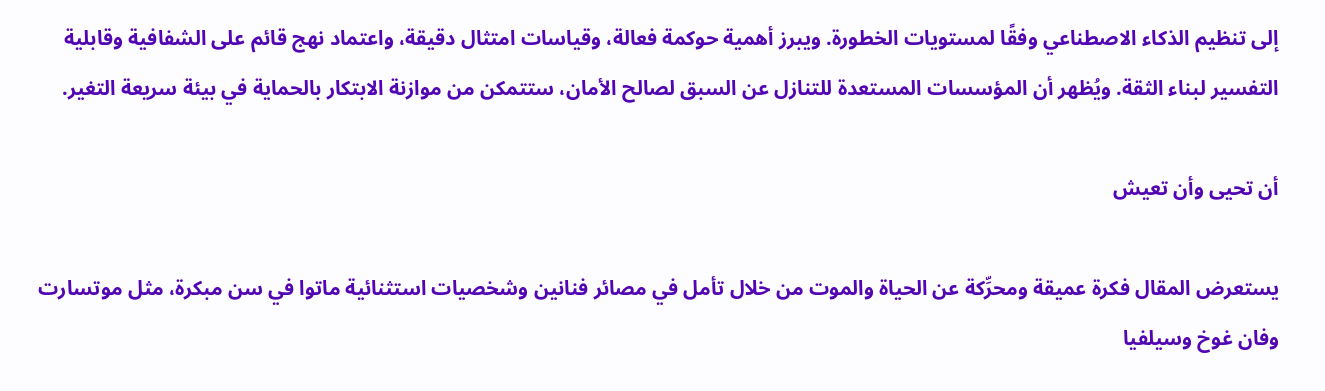إلى تنظيم الذكاء الاصطناعي وفقًا لمستويات الخطورة. ويبرز أهمية حوكمة فعالة، وقياسات امتثال دقيقة، واعتماد نهج قائم على الشفافية وقابلية التفسير لبناء الثقة. ويُظهر أن المؤسسات المستعدة للتنازل عن السبق لصالح الأمان، ستتمكن من موازنة الابتكار بالحماية في بيئة سريعة التغير.

أن تحيى وأن تعيش

يستعرض المقال فكرة عميقة ومحرِّكة عن الحياة والموت من خلال تأمل في مصائر فنانين وشخصيات استثنائية ماتوا في سن مبكرة، مثل موتسارت وفان غوخ وسيلفيا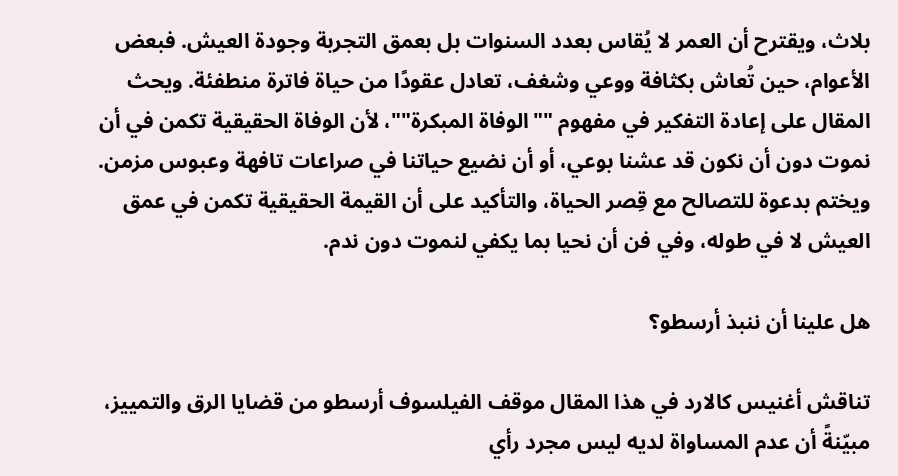بلاث، ويقترح أن العمر لا يُقاس بعدد السنوات بل بعمق التجربة وجودة العيش. فبعض الأعوام، حين تُعاش بكثافة ووعي وشغف، تعادل عقودًا من حياة فاترة منطفئة. ويحث المقال على إعادة التفكير في مفهوم ""الوفاة المبكرة""، لأن الوفاة الحقيقية تكمن في أن نموت دون أن نكون قد عشنا بوعي، أو أن نضيع حياتنا في صراعات تافهة وعبوس مزمن. ويختم بدعوة للتصالح مع قِصر الحياة، والتأكيد على أن القيمة الحقيقية تكمن في عمق العيش لا في طوله، وفي فن أن نحيا بما يكفي لنموت دون ندم.

هل علينا أن ننبذ أرسطو؟

تناقش أغنيس كالارد في هذا المقال موقف الفيلسوف أرسطو من قضايا الرق والتمييز، مبيّنةً أن عدم المساواة لديه ليس مجرد رأي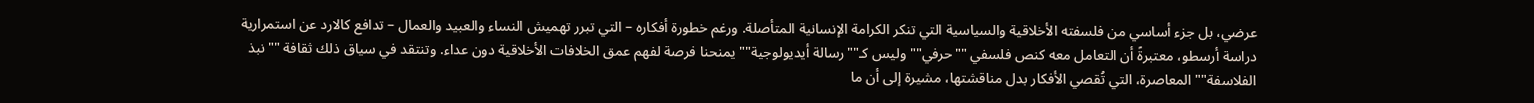عرضي، بل جزء أساسي من فلسفته الأخلاقية والسياسية التي تنكر الكرامة الإنسانية المتأصلة. ورغم خطورة أفكاره – التي تبرر تهميش النساء والعبيد والعمال – تدافع كالارد عن استمرارية دراسة أرسطو، معتبرةً أن التعامل معه كنص فلسفي ""حرفي"" وليس كـ""رسالة أيديولوجية"" يمنحنا فرصة لفهم عمق الخلافات الأخلاقية دون عداء. وتنتقد في سياق ذلك ثقافة ""نبذ الفلاسفة"" المعاصرة، التي تُقصي الأفكار بدل مناقشتها، مشيرة إلى أن ما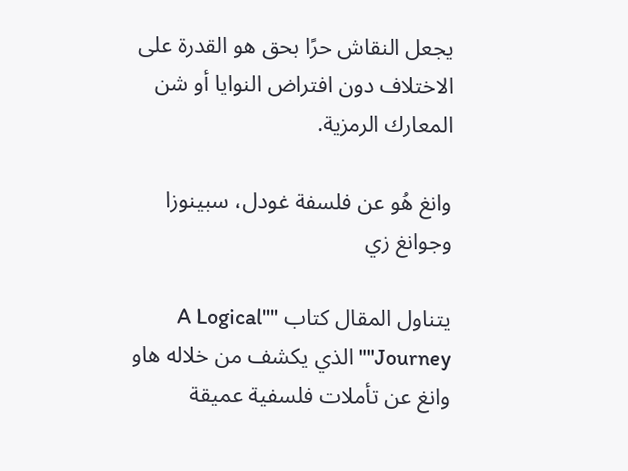يجعل النقاش حرًا بحق هو القدرة على الاختلاف دون افتراض النوايا أو شن المعارك الرمزية.

وانغ هُو عن فلسفة غودل، سبينوزا وجوانغ زي

يتناول المقال كتاب ""A Logical Journey"" الذي يكشف من خلاله هاو وانغ عن تأملات فلسفية عميقة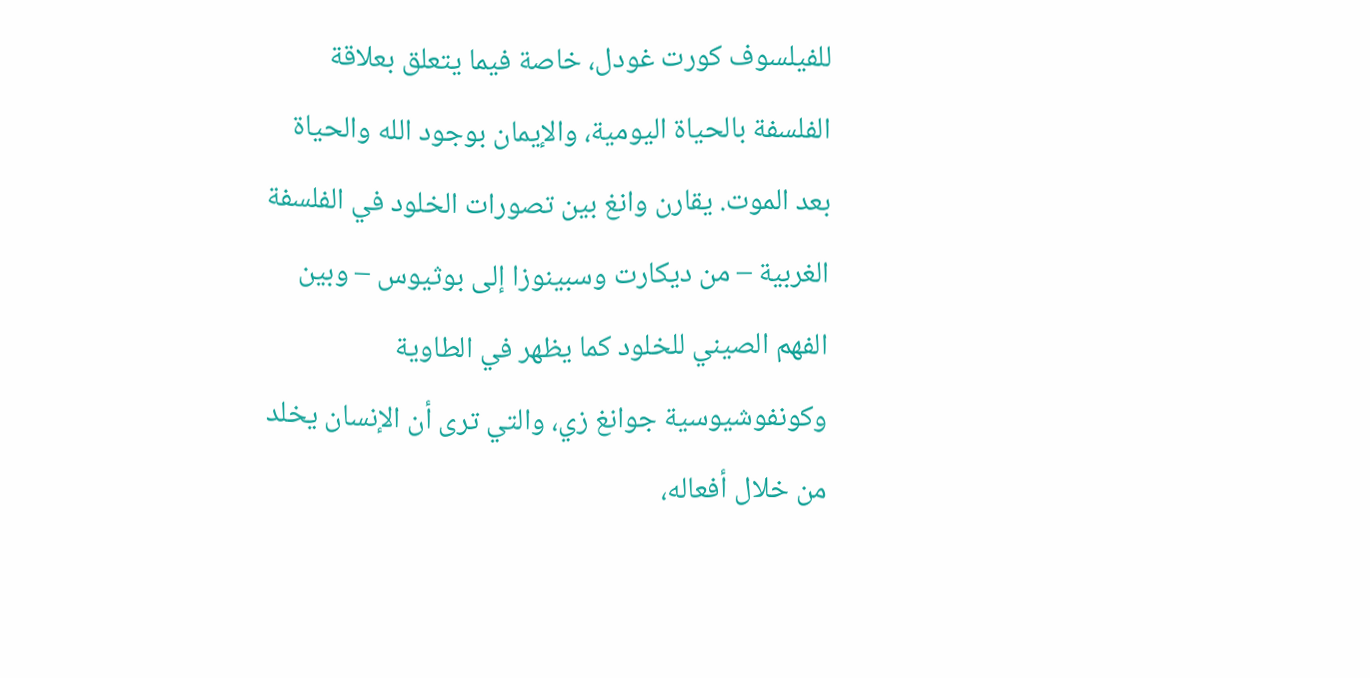للفيلسوف كورت غودل، خاصة فيما يتعلق بعلاقة الفلسفة بالحياة اليومية، والإيمان بوجود الله والحياة بعد الموت. يقارن وانغ بين تصورات الخلود في الفلسفة الغربية – من ديكارت وسبينوزا إلى بوثيوس – وبين الفهم الصيني للخلود كما يظهر في الطاوية وكونفوشيوسية جوانغ زي، والتي ترى أن الإنسان يخلد من خلال أفعاله،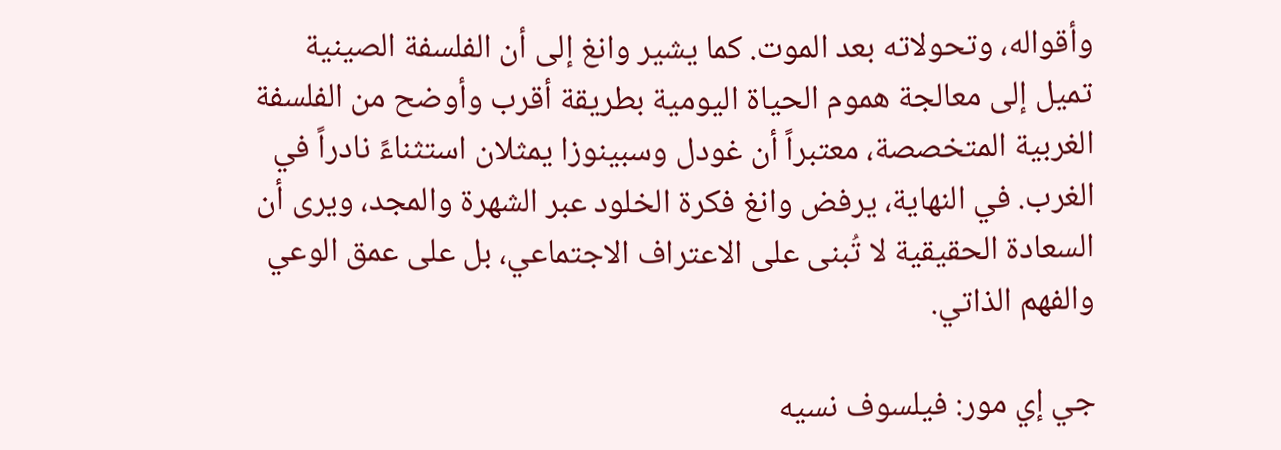وأقواله، وتحولاته بعد الموت. كما يشير وانغ إلى أن الفلسفة الصينية تميل إلى معالجة هموم الحياة اليومية بطريقة أقرب وأوضح من الفلسفة الغربية المتخصصة، معتبراً أن غودل وسبينوزا يمثلان استثناءً نادراً في الغرب. في النهاية، يرفض وانغ فكرة الخلود عبر الشهرة والمجد، ويرى أن السعادة الحقيقية لا تُبنى على الاعتراف الاجتماعي، بل على عمق الوعي والفهم الذاتي.

جي إي مور: فيلسوف نسيه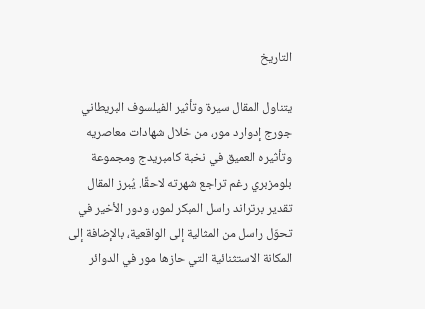التاريخ

يتناول المقال سيرة وتأثير الفيلسوف البريطاني جورج إدوارد مور، من خلال شهادات معاصريه وتأثيره العميق في نخبة كامبريدج ومجموعة بلومزبري رغم تراجع شهرته لاحقًا. يُبرز المقال تقدير برتراند راسل المبكر لمور، ودور الأخير في تحوّل راسل من المثالية إلى الواقعية، بالإضافة إلى المكانة الاستثنائية التي حازها مور في الدوائر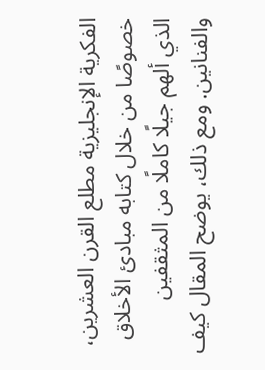الفكرية الإنجليزية مطلع القرن العشرين، خصوصًا من خلال كتابه مبادئ الأخلاق الذي ألهم جيلًا كاملًا من المثقفين والفنانين. ومع ذلك، يوضح المقال كيف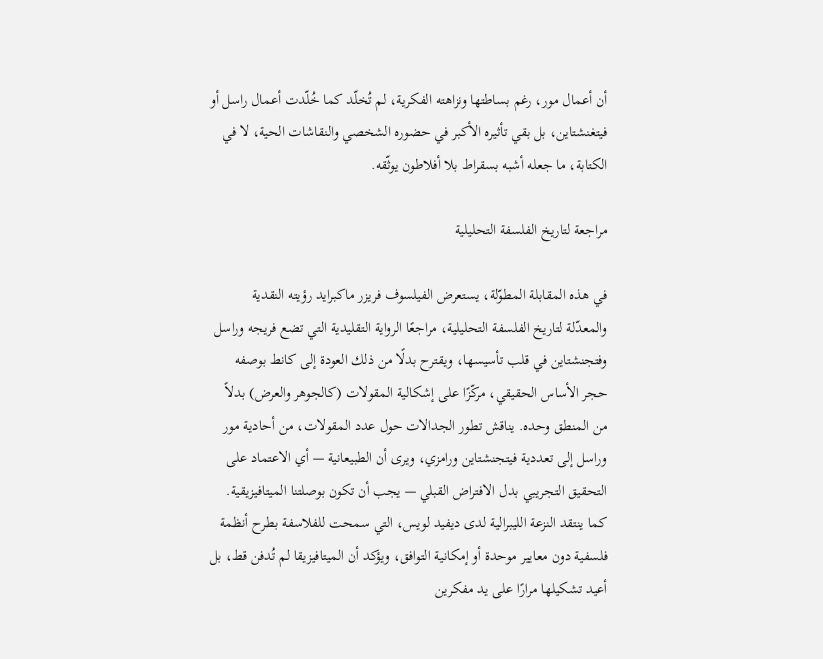أن أعمال مور، رغم بساطتها ونزاهته الفكرية، لم تُخلّد كما خُلّدت أعمال راسل أو فيتغنشتاين، بل بقي تأثيره الأكبر في حضوره الشخصي والنقاشات الحية، لا في الكتابة، ما جعله أشبه بسقراط بلا أفلاطون يوثّقه.

مراجعة لتاريخ الفلسفة التحليلية

في هذه المقابلة المطوّلة، يستعرض الفيلسوف فريزر ماكبرايد رؤيته النقدية والمعدّلة لتاريخ الفلسفة التحليلية، مراجعًا الرواية التقليدية التي تضع فريجه وراسل وفتجنشتاين في قلب تأسيسها، ويقترح بدلًا من ذلك العودة إلى كانط بوصفه حجر الأساس الحقيقي، مركّزًا على إشكالية المقولات (كالجوهر والعرض) بدلاً من المنطق وحده. يناقش تطور الجدالات حول عدد المقولات، من أحادية مور وراسل إلى تعددية فيتجنشتاين ورامزي، ويرى أن الطبيعانية — أي الاعتماد على التحقيق التجريبي بدل الافتراض القبلي — يجب أن تكون بوصلتنا الميتافيزيقية. كما ينتقد النزعة الليبرالية لدى ديفيد لويس، التي سمحت للفلاسفة بطرح أنظمة فلسفية دون معايير موحدة أو إمكانية التوافق، ويؤكد أن الميتافيزيقا لم تُدفن قط، بل أعيد تشكيلها مرارًا على يد مفكرين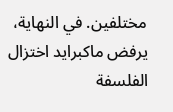مختلفين. في النهاية، يرفض ماكبرايد اختزال الفلسفة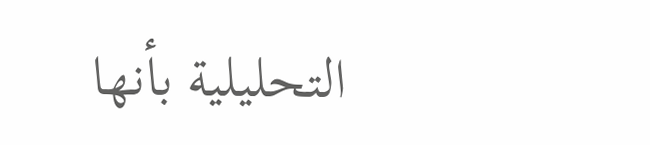التحليلية بأنها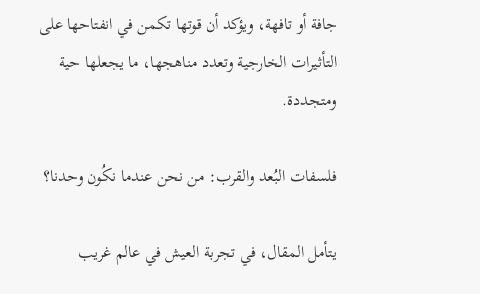جافة أو تافهة، ويؤكد أن قوتها تكمن في انفتاحها على التأثيرات الخارجية وتعدد مناهجها، ما يجعلها حية ومتجددة.

فلسفات البُعد والقرب: من نحن عندما نكُون وحدنا؟

يتأمل المقال، في تجربة العيش في عالم غريب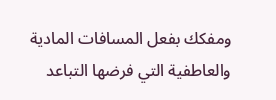ومفكك بفعل المسافات المادية والعاطفية التي فرضها التباعد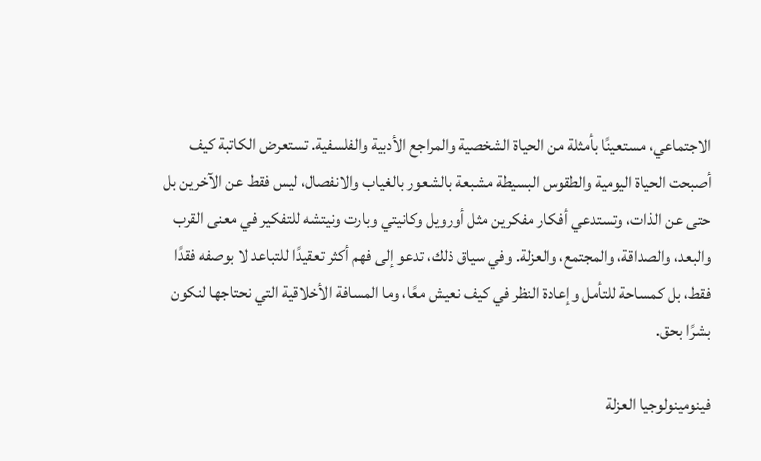الاجتماعي، مستعينًا بأمثلة من الحياة الشخصية والمراجع الأدبية والفلسفية. تستعرض الكاتبة كيف أصبحت الحياة اليومية والطقوس البسيطة مشبعة بالشعور بالغياب والانفصال، ليس فقط عن الآخرين بل حتى عن الذات، وتستدعي أفكار مفكرين مثل أورويل وكانيتي وبارت ونيتشه للتفكير في معنى القرب والبعد، والصداقة، والمجتمع، والعزلة. وفي سياق ذلك، تدعو إلى فهم أكثر تعقيدًا للتباعد لا بوصفه فقدًا فقط، بل كمساحة للتأمل وإعادة النظر في كيف نعيش معًا، وما المسافة الأخلاقية التي نحتاجها لنكون بشرًا بحق.

فينومينولوجيا العزلة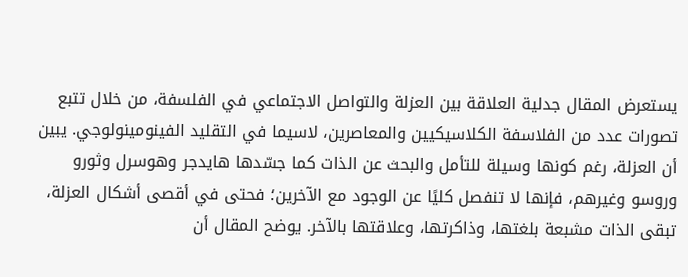يستعرض المقال جدلية العلاقة بين العزلة والتواصل الاجتماعي في الفلسفة، من خلال تتبع تصورات عدد من الفلاسفة الكلاسيكيين والمعاصرين، لاسيما في التقليد الفينومينولوجي. يبين أن العزلة، رغم كونها وسيلة للتأمل والبحث عن الذات كما جسّدها هايدجر وهوسرل وثورو وروسو وغيرهم، فإنها لا تنفصل كليًا عن الوجود مع الآخرين؛ فحتى في أقصى أشكال العزلة، تبقى الذات مشبعة بلغتها، وذاكرتها، وعلاقتها بالآخر. يوضح المقال أن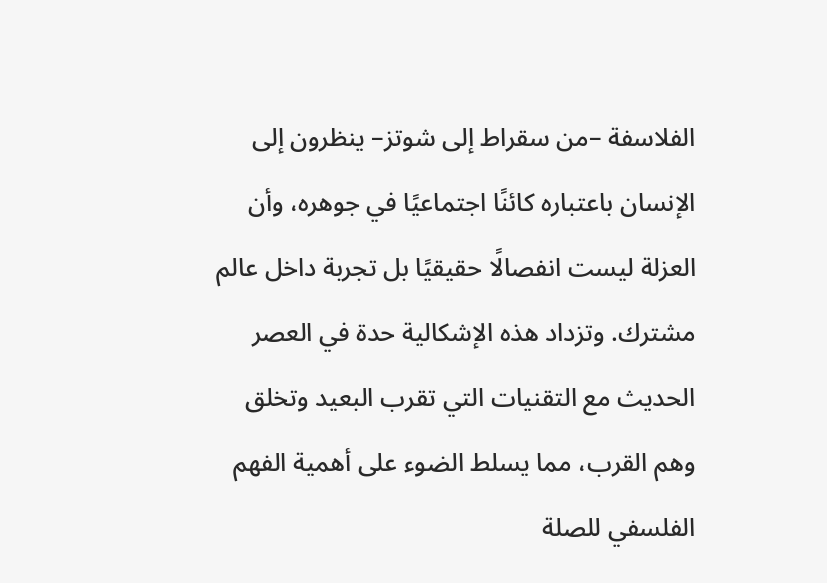الفلاسفة –من سقراط إلى شوتز– ينظرون إلى الإنسان باعتباره كائنًا اجتماعيًا في جوهره، وأن العزلة ليست انفصالًا حقيقيًا بل تجربة داخل عالم مشترك. وتزداد هذه الإشكالية حدة في العصر الحديث مع التقنيات التي تقرب البعيد وتخلق وهم القرب، مما يسلط الضوء على أهمية الفهم الفلسفي للصلة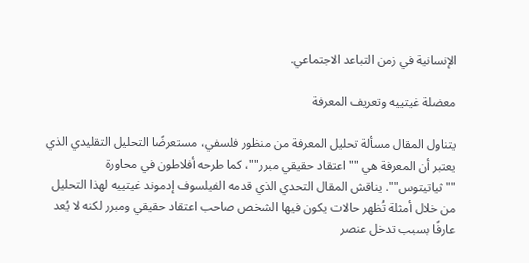الإنسانية في زمن التباعد الاجتماعي.

معضلة غيتييه وتعريف المعرفة

يتناول المقال مسألة تحليل المعرفة من منظور فلسفي، مستعرضًا التحليل التقليدي الذي يعتبر أن المعرفة هي ""اعتقاد حقيقي مبرر""، كما طرحه أفلاطون في محاورة ""ثياتيتوس"". يناقش المقال التحدي الذي قدمه الفيلسوف إدموند غيتييه لهذا التحليل من خلال أمثلة تُظهر حالات يكون فيها الشخص صاحب اعتقاد حقيقي ومبرر لكنه لا يُعد عارفًا بسبب تدخل عنصر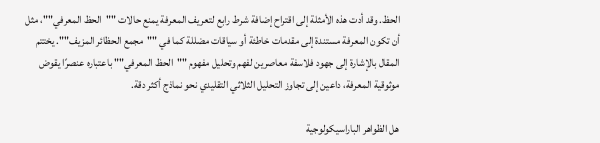الحظ. وقد أدت هذه الأمثلة إلى اقتراح إضافة شرط رابع لتعريف المعرفة يمنع حالات ""الحظ المعرفي""، مثل أن تكون المعرفة مستندة إلى مقدمات خاطئة أو سياقات مضللة كما في ""مجمع الحظائر المزيف"". يختتم المقال بالإشارة إلى جهود فلاسفة معاصرين لفهم وتحليل مفهوم ""الحظ المعرفي"" باعتباره عنصرًا يقوض موثوقية المعرفة، داعين إلى تجاوز التحليل الثلاثي التقليدي نحو نماذج أكثر دقة.

هل الظواهر الباراسيكولوجية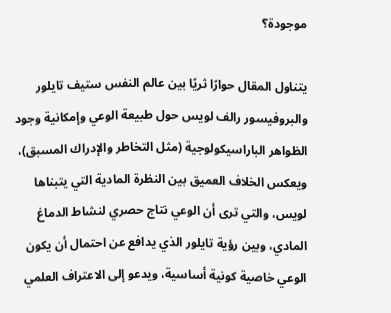موجودة؟

يتناول المقال حوارًا ثريًا بين عالم النفس ستيف تايلور والبروفيسور رالف لويس حول طبيعة الوعي وإمكانية وجود الظواهر الباراسيكولوجية (مثل التخاطر والإدراك المسبق)، ويعكس الخلاف العميق بين النظرة المادية التي يتبناها لويس، والتي ترى أن الوعي نتاج حصري لنشاط الدماغ المادي، وبين رؤية تايلور الذي يدافع عن احتمال أن يكون الوعي خاصية كونية أساسية، ويدعو إلى الاعتراف العلمي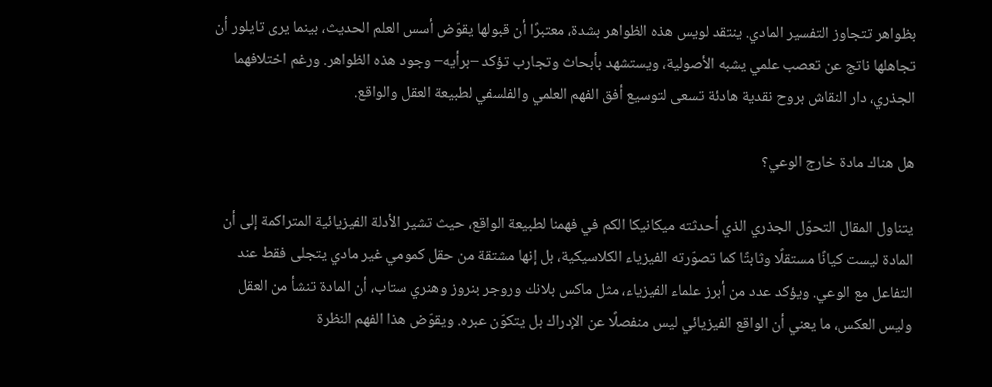بظواهر تتجاوز التفسير المادي. ينتقد لويس هذه الظواهر بشدة، معتبرًا أن قبولها يقوّض أسس العلم الحديث، بينما يرى تايلور أن تجاهلها ناتج عن تعصب علمي يشبه الأصولية، ويستشهد بأبحاث وتجارب تؤكد –برأيه– وجود هذه الظواهر. ورغم اختلافهما الجذري، دار النقاش بروح نقدية هادئة تسعى لتوسيع أفق الفهم العلمي والفلسفي لطبيعة العقل والواقع.

هل هناك مادة خارج الوعي؟

يتناول المقال التحوّل الجذري الذي أحدثته ميكانيكا الكم في فهمنا لطبيعة الواقع، حيث تشير الأدلة الفيزيائية المتراكمة إلى أن المادة ليست كيانًا مستقلًا وثابتًا كما تصوّرته الفيزياء الكلاسيكية، بل إنها مشتقة من حقل كمومي غير مادي يتجلى فقط عند التفاعل مع الوعي. ويؤكد عدد من أبرز علماء الفيزياء، مثل ماكس بلانك وروجر بنروز وهنري ستاب، أن المادة تنشأ من العقل وليس العكس، ما يعني أن الواقع الفيزيائي ليس منفصلًا عن الإدراك بل يتكوّن عبره. ويقوّض هذا الفهم النظرة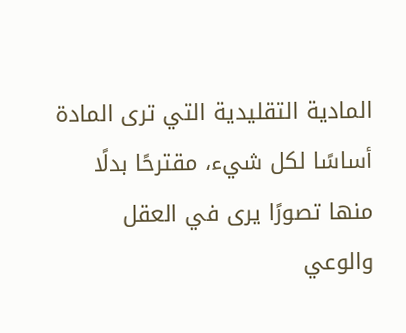المادية التقليدية التي ترى المادة أساسًا لكل شيء، مقترحًا بدلًا منها تصورًا يرى في العقل والوعي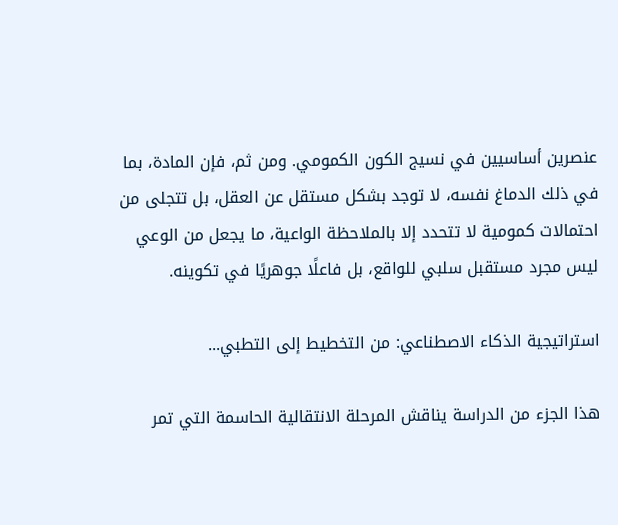عنصرين أساسيين في نسيج الكون الكمومي. ومن ثم، فإن المادة، بما في ذلك الدماغ نفسه، لا توجد بشكل مستقل عن العقل، بل تتجلى من احتمالات كمومية لا تتحدد إلا بالملاحظة الواعية، ما يجعل من الوعي ليس مجرد مستقبل سلبي للواقع، بل فاعلًا جوهريًا في تكوينه.

استراتيجية الذكاء الاصطناعي: من التخطيط إلى التطبي...

هذا الجزء من الدراسة يناقش المرحلة الانتقالية الحاسمة التي تمر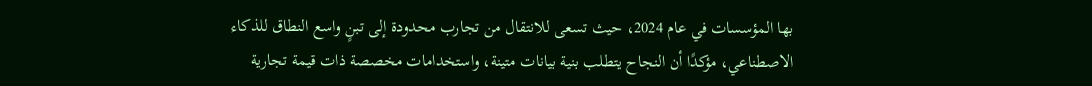بها المؤسسات في عام 2024، حيث تسعى للانتقال من تجارب محدودة إلى تبنٍ واسع النطاق للذكاء الاصطناعي، مؤكدًا أن النجاح يتطلب بنية بيانات متينة، واستخدامات مخصصة ذات قيمة تجارية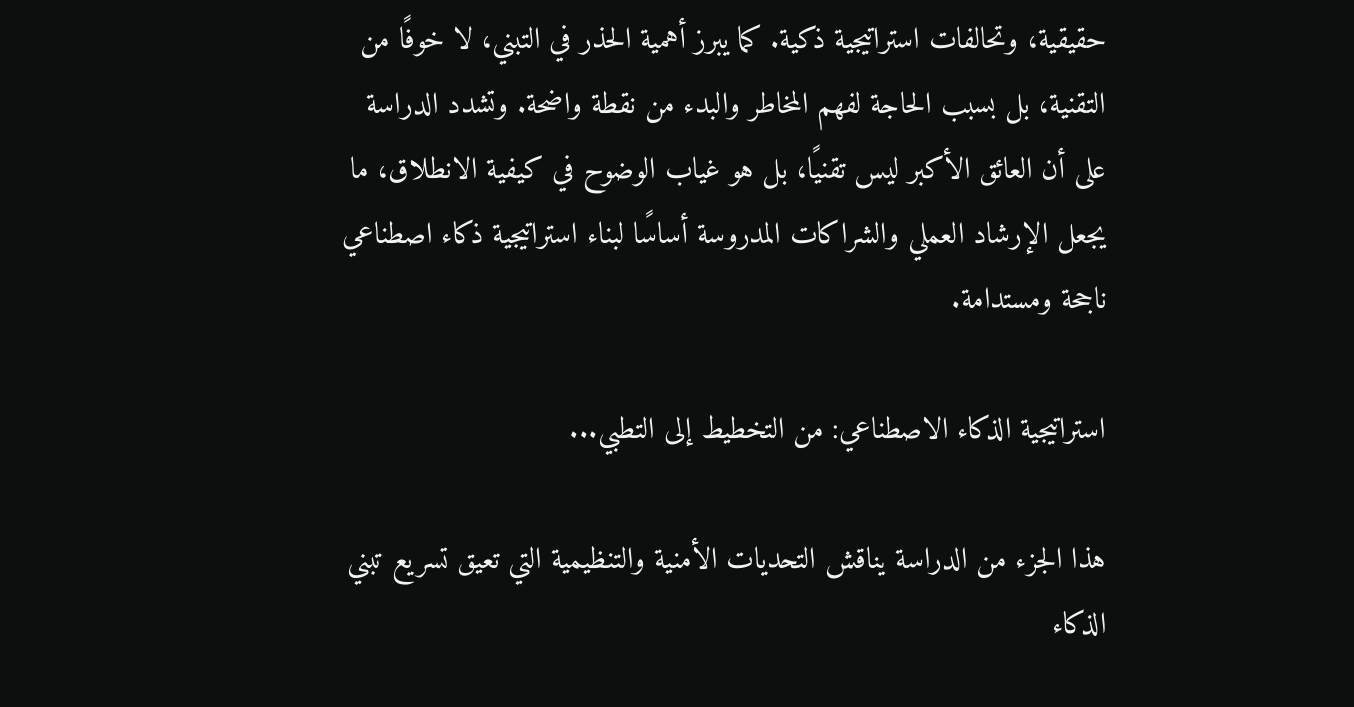حقيقية، وتحالفات استراتيجية ذكية. كما يبرز أهمية الحذر في التبني، لا خوفًا من التقنية، بل بسبب الحاجة لفهم المخاطر والبدء من نقطة واضحة. وتشدد الدراسة على أن العائق الأكبر ليس تقنيًا، بل هو غياب الوضوح في كيفية الانطلاق، ما يجعل الإرشاد العملي والشراكات المدروسة أساسًا لبناء استراتيجية ذكاء اصطناعي ناجحة ومستدامة.

استراتيجية الذكاء الاصطناعي: من التخطيط إلى التطبي...

هذا الجزء من الدراسة يناقش التحديات الأمنية والتنظيمية التي تعيق تسريع تبني الذكاء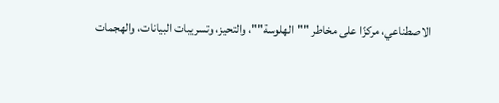الاصطناعي، مركزًا على مخاطر ""الهلوسة""، والتحيز، وتسريبات البيانات، والهجمات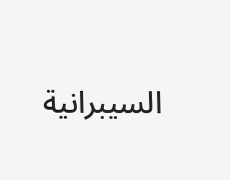السيبرانية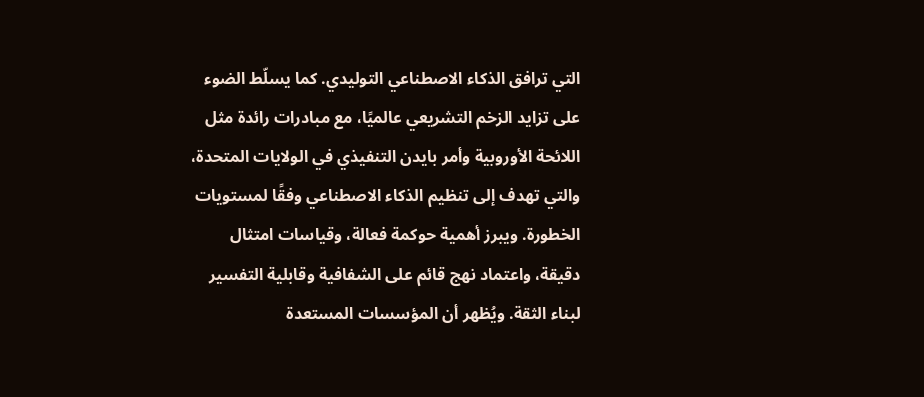التي ترافق الذكاء الاصطناعي التوليدي. كما يسلّط الضوء على تزايد الزخم التشريعي عالميًا، مع مبادرات رائدة مثل اللائحة الأوروبية وأمر بايدن التنفيذي في الولايات المتحدة، والتي تهدف إلى تنظيم الذكاء الاصطناعي وفقًا لمستويات الخطورة. ويبرز أهمية حوكمة فعالة، وقياسات امتثال دقيقة، واعتماد نهج قائم على الشفافية وقابلية التفسير لبناء الثقة. ويُظهر أن المؤسسات المستعدة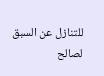للتنازل عن السبق لصالح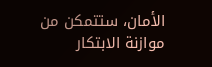الأمان، ستتمكن من موازنة الابتكار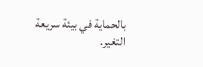بالحماية في بيئة سريعة التغير.